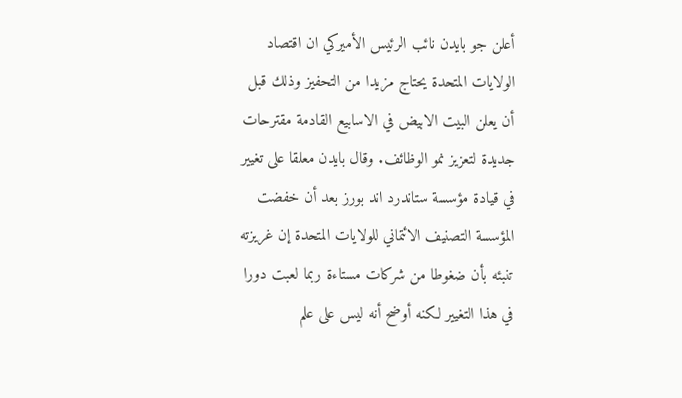أعلن جو بايدن نائب الرئيس الأميركي ان اقتصاد الولايات المتحدة يحتاج مزيدا من التحفيز وذلك قبل أن يعلن البيت الابيض في الاسابيع القادمة مقترحات جديدة لتعزيز نمو الوظائف. وقال بايدن معلقا على تغيير في قيادة مؤسسة ستاندرد اند بورز بعد أن خفضت المؤسسة التصنيف الائتماني للولايات المتحدة إن غريزته تنبئه بأن ضغوطا من شركات مستاءة ربما لعبت دورا في هذا التغيير لكنه أوضح أنه ليس على علم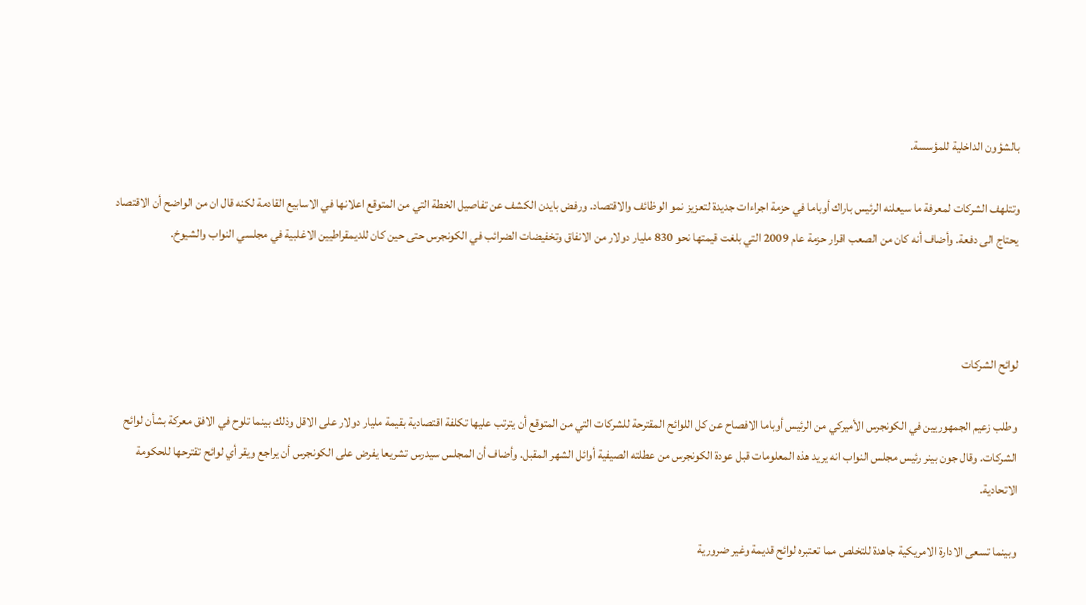بالشؤون الداخلية للمؤسسة.

وتتلهف الشركات لمعرفة ما سيعلنه الرئيس باراك أوباما في حزمة اجراءات جديدة لتعزيز نمو الوظائف والاقتصاد. ورفض بايدن الكشف عن تفاصيل الخطة التي من المتوقع اعلانها في الاسابيع القادمة لكنه قال ان من الواضح أن الاقتصاد يحتاج الى دفعة. وأضاف أنه كان من الصعب اقرار حزمة عام 2009 التي بلغت قيمتها نحو 830 مليار دولار من الانفاق وتخفيضات الضرائب في الكونجرس حتى حين كان للديمقراطيين الاغلبية في مجلسي النواب والشيوخ.



لوائح الشركات

وطلب زعيم الجمهوريين في الكونجرس الأميركي من الرئيس أوباما الافصاح عن كل اللوائح المقترحة للشركات التي من المتوقع أن يترتب عليها تكلفة اقتصادية بقيمة مليار دولار على الاقل وذلك بينما تلوح في الافق معركة بشأن لوائح الشركات. وقال جون بينر رئيس مجلس النواب انه يريد هذه المعلومات قبل عودة الكونجرس من عطلته الصيفية أوائل الشهر المقبل. وأضاف أن المجلس سيدرس تشريعا يفرض على الكونجرس أن يراجع ويقر أي لوائح تقترحها للحكومة الاتحادية.

وبينما تسعى الادارة الامريكية جاهدة للتخلص مما تعتبره لوائح قديمة وغير ضرورية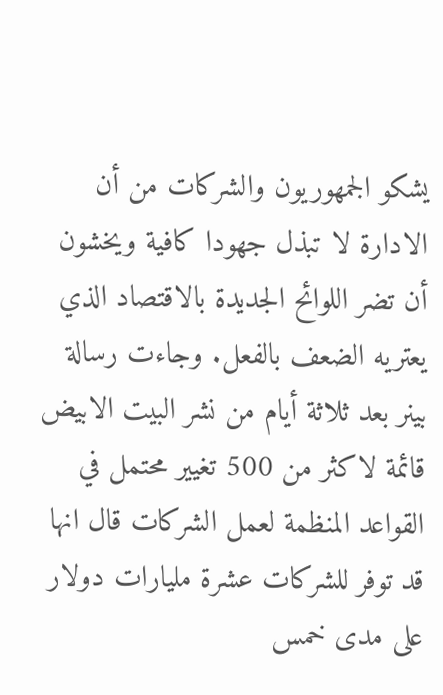يشكو الجمهوريون والشركات من أن الادارة لا تبذل جهودا كافية ويخشون أن تضر اللوائح الجديدة بالاقتصاد الذي يعتريه الضعف بالفعل. وجاءت رسالة بينر بعد ثلاثة أيام من نشر البيت الابيض قائمة لاكثر من 500 تغيير محتمل في القواعد المنظمة لعمل الشركات قال انها قد توفر للشركات عشرة مليارات دولار على مدى خمس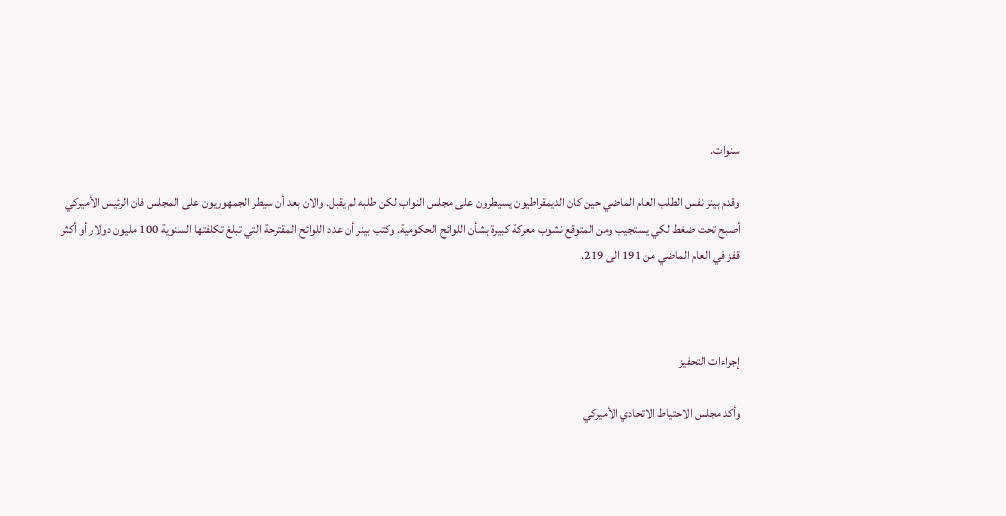سنوات.

وقدم بينر نفس الطلب العام الماضي حين كان الديمقراطيون يسيطرون على مجلس النواب لكن طلبه لم يقبل. والان بعد أن سيطر الجمهوريون على المجلس فان الرئيس الأميركي أصبح تحت ضغط لكي يستجيب ومن المتوقع نشوب معركة كبيرة بشأن اللوائح الحكومية. وكتب بينر أن عدد اللوائح المقترحة التي تبلغ تكلفتها السنوية 100 مليون دولار أو أكثر قفز في العام الماضي من 191 الى 219.



إجراءات التحفيز

وأكد مجلس الاحتياط الاتحادي الأميركي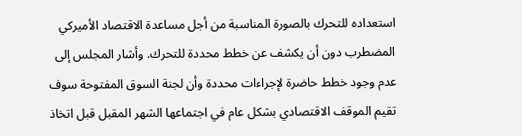استعداده للتحرك بالصورة المناسبة من أجل مساعدة الاقتصاد الأميركي المضطرب دون أن يكشف عن خطط محددة للتحرك. وأشار المجلس إلى عدم وجود خطط حاضرة لإجراءات محددة وأن لجنة السوق المفتوحة سوف تقيم الموقف الاقتصادي بشكل عام في اجتماعها الشهر المقبل قبل اتخاذ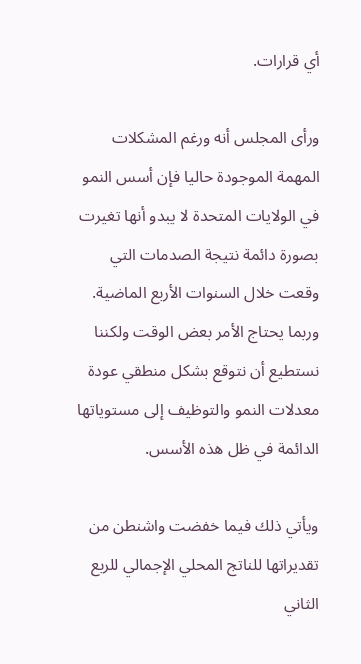أي قرارات.

ورأى المجلس أنه ورغم المشكلات المهمة الموجودة حاليا فإن أسس النمو في الولايات المتحدة لا يبدو أنها تغيرت بصورة دائمة نتيجة الصدمات التي وقعت خلال السنوات الأربع الماضية. وربما يحتاج الأمر بعض الوقت ولكننا نستطيع أن نتوقع بشكل منطقي عودة معدلات النمو والتوظيف إلى مستوياتها الدائمة في ظل هذه الأسس.

ويأتي ذلك فيما خفضت واشنطن من تقديراتها للناتج المحلي الإجمالي للربع الثاني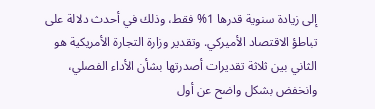إلى زيادة سنوية قدرها 1% فقط، وذلك في أحدث دلالة على تباطؤ الاقتصاد الأميركي. وتقدير وزارة التجارة الأمريكية هو الثاني بين ثلاثة تقديرات أصدرتها بشأن الأداء الفصلي، وانخفض بشكل واضح عن أول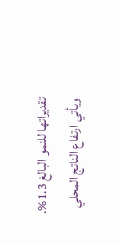تقديراتها للنمو البالغ 1.3%. ويأتي ارتفاع الناتج المحلي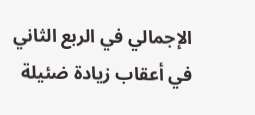الإجمالي في الربع الثاني في أعقاب زيادة ضئيلة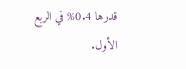قدرها 0.4% في الربع الأول.